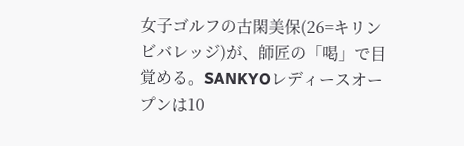女子ゴルフの古閑美保(26=キリンビバレッジ)が、師匠の「喝」で目覚める。SANKYOレディースオープンは10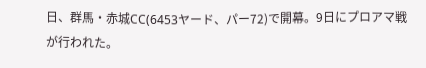日、群馬・赤城CC(6453ヤード、パー72)で開幕。9日にプロアマ戦が行われた。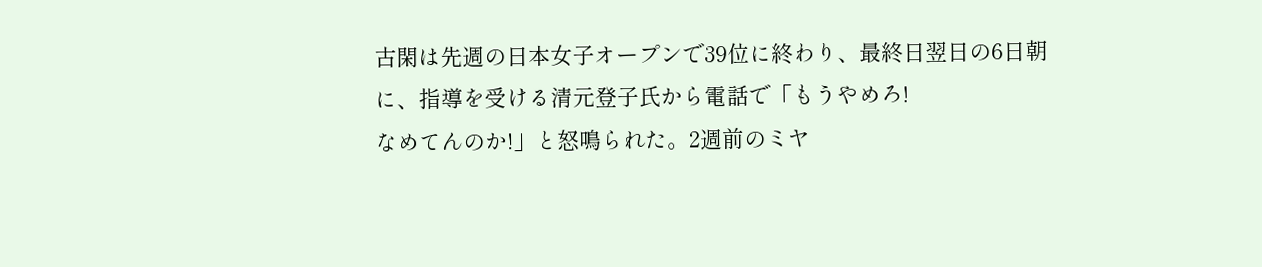古閑は先週の日本女子オープンで39位に終わり、最終日翌日の6日朝に、指導を受ける清元登子氏から電話で「もうやめろ!
なめてんのか!」と怒鳴られた。2週前のミヤ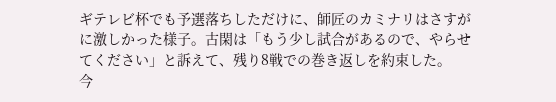ギテレビ杯でも予選落ちしただけに、師匠のカミナリはさすがに激しかった様子。古閑は「もう少し試合があるので、やらせてください」と訴えて、残り8戦での巻き返しを約束した。
今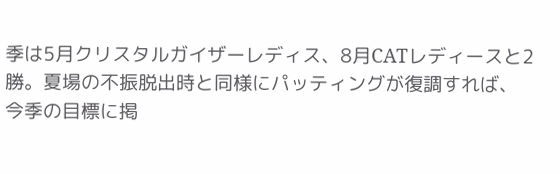季は5月クリスタルガイザーレディス、8月CATレディースと2勝。夏場の不振脱出時と同様にパッティングが復調すれば、今季の目標に掲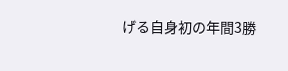げる自身初の年間3勝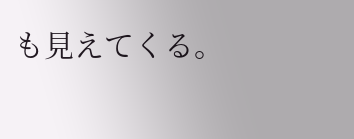も見えてくる。